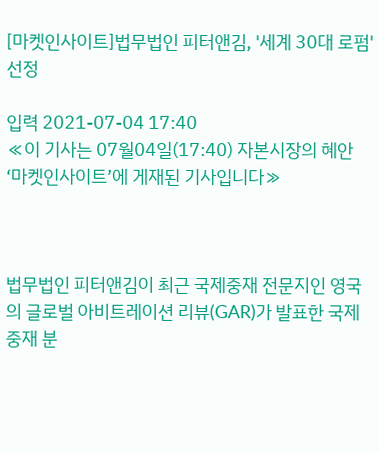[마켓인사이트]법무법인 피터앤김, '세계 30대 로펌' 선정

입력 2021-07-04 17:40
≪이 기사는 07월04일(17:40) 자본시장의 혜안 ‘마켓인사이트’에 게재된 기사입니다≫



법무법인 피터앤김이 최근 국제중재 전문지인 영국의 글로벌 아비트레이션 리뷰(GAR)가 발표한 국제중재 분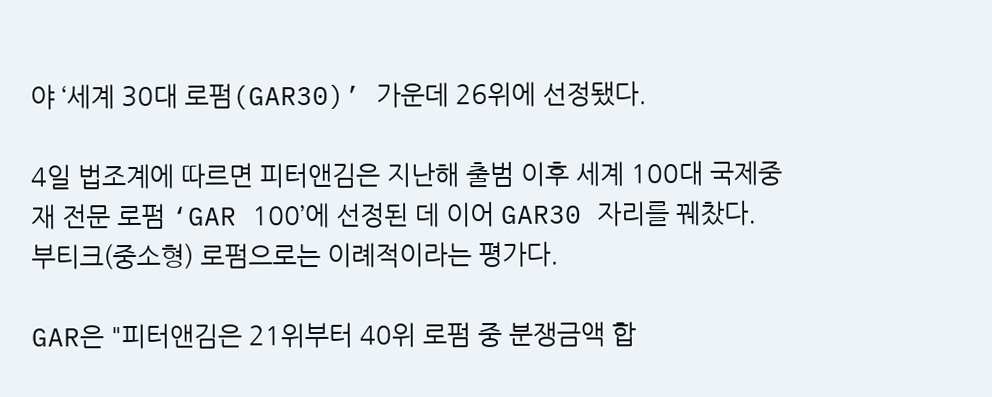야 ‘세계 30대 로펌(GAR30)’ 가운데 26위에 선정됐다.

4일 법조계에 따르면 피터앤김은 지난해 출범 이후 세계 100대 국제중재 전문 로펌 ‘GAR 100’에 선정된 데 이어 GAR30 자리를 꿰찼다. 부티크(중소형) 로펌으로는 이례적이라는 평가다.

GAR은 "피터앤김은 21위부터 40위 로펌 중 분쟁금액 합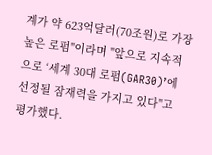계가 약 623억달러(70조원)로 가장 높은 로펌"이라며 "앞으로 지속적으로 ‘세계 30대 로펌(GAR30)’에 선정될 잠재력을 가지고 있다"고 평가했다.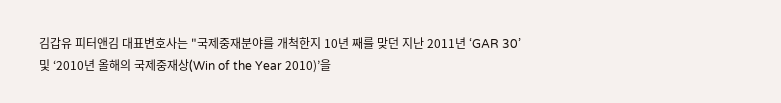김갑유 피터앤김 대표변호사는 "국제중재분야를 개척한지 10년 째를 맞던 지난 2011년 ‘GAR 30’ 및 ‘2010년 올해의 국제중재상(Win of the Year 2010)’을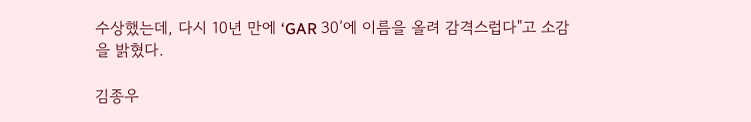수상했는데, 다시 10년 만에 ‘GAR 30’에 이름을 올려 감격스럽다"고 소감을 밝혔다.

김종우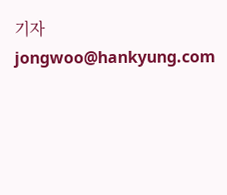기자 jongwoo@hankyung.com